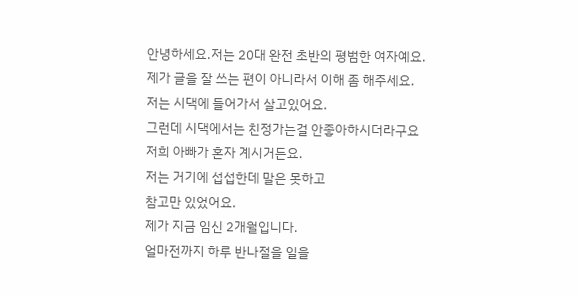안녕하세요.저는 20대 완전 초반의 평범한 여자예요.
제가 글을 잘 쓰는 편이 아니라서 이해 좀 해주세요.
저는 시댁에 들어가서 살고있어요.
그런데 시댁에서는 친정가는걸 안좋아하시더라구요
저희 아빠가 혼자 계시거든요.
저는 거기에 섭섭한데 말은 못하고
참고만 있었어요.
제가 지금 임신 2개월입니다.
얼마전까지 하루 반나절을 일을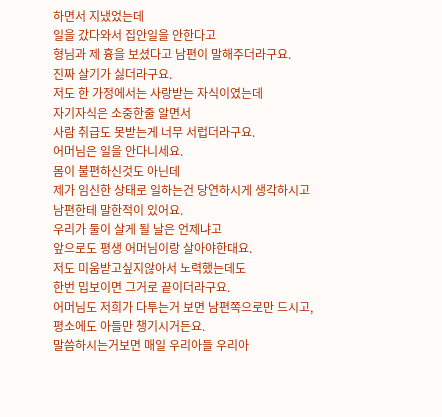하면서 지냈었는데
일을 갔다와서 집안일을 안한다고
형님과 제 흉을 보셨다고 남편이 말해주더라구요.
진짜 살기가 싫더라구요.
저도 한 가정에서는 사랑받는 자식이였는데
자기자식은 소중한줄 알면서
사람 취급도 못받는게 너무 서럽더라구요.
어머님은 일을 안다니세요.
몸이 불편하신것도 아닌데
제가 임신한 상태로 일하는건 당연하시게 생각하시고
남편한테 말한적이 있어요.
우리가 둘이 살게 될 날은 언제냐고
앞으로도 평생 어머님이랑 살아야한대요.
저도 미움받고싶지않아서 노력했는데도
한번 밉보이면 그거로 끝이더라구요.
어머님도 저희가 다투는거 보면 남편쪽으로만 드시고,
평소에도 아들만 챙기시거든요.
말씀하시는거보면 매일 우리아들 우리아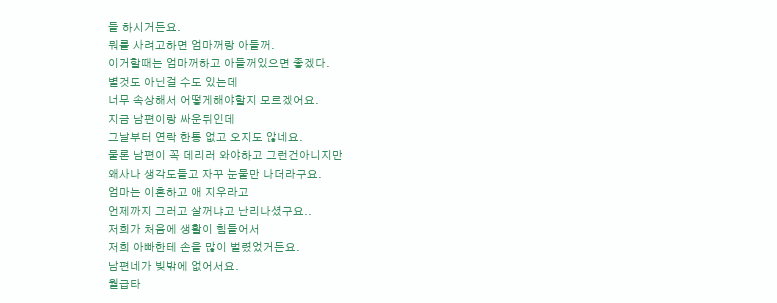들 하시거든요.
뭐를 사려고하면 엄마꺼랑 아들꺼.
이거할때는 엄마꺼하고 아들꺼있으면 좋겠다.
별것도 아닌걸 수도 있는데
너무 속상해서 어떻게해야할지 모르겠어요.
지금 남편이랑 싸운뒤인데
그날부터 연락 한통 없고 오지도 않네요.
물론 남편이 꼭 데리러 와야하고 그런건아니지만
왜사나 생각도들고 자꾸 눈물만 나더라구요.
엄마는 이혼하고 애 지우라고
언제까지 그러고 살꺼냐고 난리나셨구요..
저희가 처음에 생활이 힘들어서
저희 아빠한테 손을 많이 벌렸었거든요.
남편네가 빚밖에 없어서요.
월급타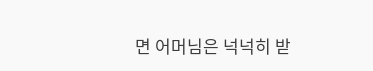면 어머님은 넉넉히 받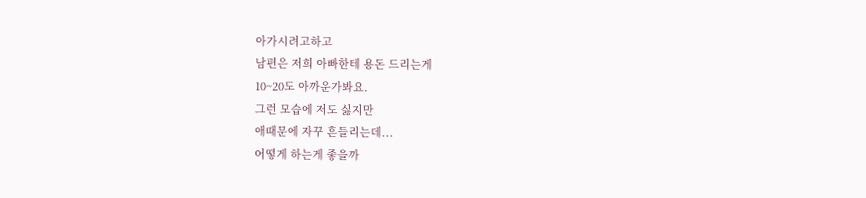아가시려고하고
남편은 저희 아빠한테 용돈 드리는게
10~20도 아까운가봐요.
그런 모습에 저도 싫지만
애때문에 자꾸 흔들리는데...
어떻게 하는게 좋을까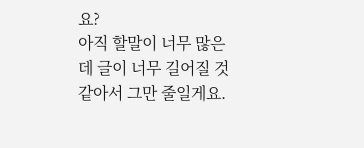요?
아직 할말이 너무 많은데 글이 너무 길어질 것 같아서 그만 줄일게요.